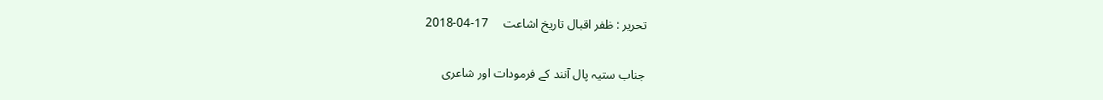تحریر : ظفر اقبال تاریخ اشاعت     17-04-2018

جناب ستیہ پال آنند کے فرمودات اور شاعری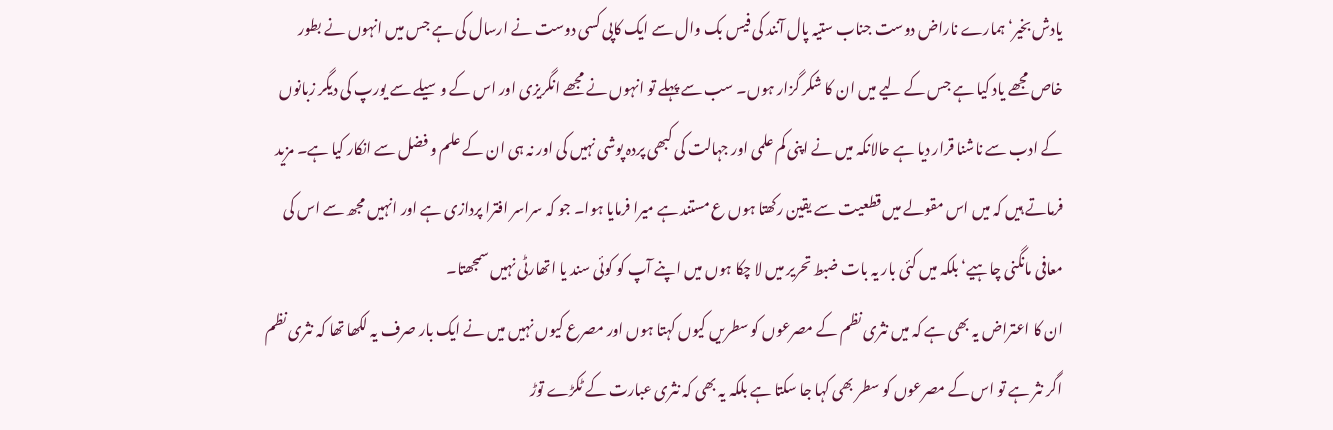یادش بخیر‘ ہمارے ناراض دوست جناب ستیہ پال آنند کی فیس بک وال سے ایک کاپی کسی دوست نے ارسال کی ہے جس میں انہوں نے بطور خاص مجھے یاد کیا ہے جس کے لیے میں ان کا شکر گزار ہوں۔ سب سے پہلے تو انہوں نے مجھے انگریزی اور اس کے وسیلے سے یورپ کی دیگر زبانوں کے ادب سے ناشنا قرار دیا ہے حالانکہ میں نے اپنی کم علمی اور جہالت کی کبھی پردہ پوشی نہیں کی اور نہ ہی ان کے علم و فضل سے انکار کیا ہے۔ مزید فرماتے ہیں کہ میں اس مقولے میں قطعیت سے یقین رکھتا ہوں ع مستند ہے میرا فرمایا ہوا۔ جو کہ سراسر افترا پردازی ہے اور انہیں مجھ سے اس کی معافی مانگنی چاہیے‘ بلکہ میں کئی بار یہ بات ضبط تحریر میں لا چکا ہوں میں اپنے آپ کو کوئی سند یا اتھارٹی نہیں سمجھتا۔
ان کا اعتراض یہ بھی ہے کہ میں نثری نظم کے مصرعوں کو سطریں کیوں کہتا ہوں اور مصرع کیوں نہیں میں نے ایک بار صرف یہ لکھا تھا کہ نثری نظم اگر نثر ہے تو اس کے مصرعوں کو سطر بھی کہا جا سکتا ہے بلکہ یہ بھی کہ نثری عبارت کے ٹکڑے توڑ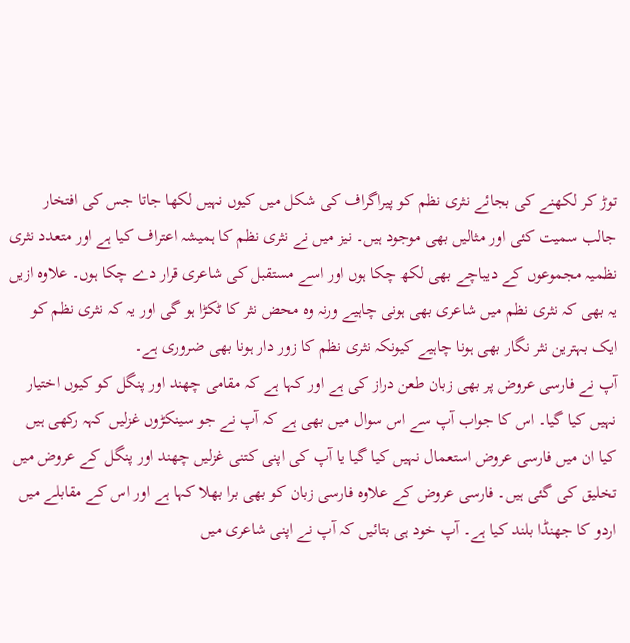توڑ کر لکھنے کی بجائے نثری نظم کو پیراگراف کی شکل میں کیوں نہیں لکھا جاتا جس کی افتخار جالب سمیت کئی اور مثالیں بھی موجود ہیں۔ نیز میں نے نثری نظم کا ہمیشہ اعتراف کیا ہے اور متعدد نثری نظمیہ مجموعوں کے دیباچے بھی لکھ چکا ہوں اور اسے مستقبل کی شاعری قرار دے چکا ہوں۔ علاوہ ازیں یہ بھی کہ نثری نظم میں شاعری بھی ہونی چاہیے ورنہ وہ محض نثر کا ٹکڑا ہو گی اور یہ کہ نثری نظم کو ایک بہترین نثر نگار بھی ہونا چاہیے کیونکہ نثری نظم کا زور دار ہونا بھی ضروری ہے۔
آپ نے فارسی عروض پر بھی زبان طعن دراز کی ہے اور کہا ہے کہ مقامی چھند اور پنگل کو کیوں اختیار نہیں کیا گیا۔ اس کا جواب آپ سے اس سوال میں بھی ہے کہ آپ نے جو سینکڑوں غزلیں کہہ رکھی ہیں کیا ان میں فارسی عروض استعمال نہیں کیا گیا یا آپ کی اپنی کتنی غزلیں چھند اور پنگل کے عروض میں تخلیق کی گئی ہیں۔ فارسی عروض کے علاوہ فارسی زبان کو بھی برا بھلا کہا ہے اور اس کے مقابلے میں اردو کا جھنڈا بلند کیا ہے۔ آپ خود ہی بتائیں کہ آپ نے اپنی شاعری میں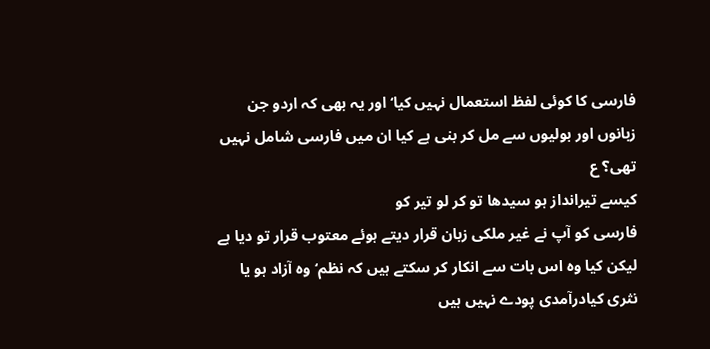فارسی کا کوئی لفظ استعمال نہیں کیا‘ اور یہ بھی کہ اردو جن زبانوں اور بولیوں سے مل کر بنی ہے کیا ان میں فارسی شامل نہیں تھی؟ ع
کیسے تیرانداز ہو سیدھا تو کر لو تیر کو
فارسی کو آپ نے غیر ملکی زبان قرار دیتے ہوئے معتوب قرار تو دیا ہے لیکن کیا وہ اس بات سے انکار کر سکتے ہیں کہ نظم‘ وہ آزاد ہو یا نثری کیادرآمدی پودے نہیں ہیں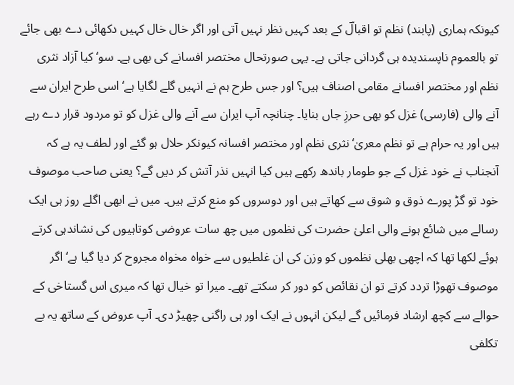کیونکہ ہماری (پابند) نظم تو اقبالؔ کے بعد کہیں نظر نہیں آتی اور اگر خال خال کہیں دکھائی دے بھی جائے تو بالعموم ناپسندیدہ ہی گردانی جاتی ہے۔ یہی صورتحال مختصر افسانے کی بھی ہے۔ سو‘ کیا آزاد نثری نظم اور مختصر افسانے مقامی اصناف ہیں؟ اور جس طرح ہم نے انہیں گلے لگایا ہے‘ اسی طرح ایران سے آنے والی (فارسی) غزل کو بھی حرزِ جاں بنایا۔ چنانچہ آپ ایران سے آنے والی غزل کو تو مردود قرار دے رہے ہیں اور یہ حرام ہے تو نظم معریٰ‘ نثری نظم اور مختصر افسانہ کیونکر حلال ہو گئے اور لطف یہ ہے کہ آنجناب نے خود غزل کے جو طومار باندھ رکھے ہیں کیا انہیں نذر آتش کر دیں گے؟ یعنی صاحب موصوف خود تو گڑ پورے ذوق و شوق سے کھاتے ہیں اور دوسروں کو منع کرتے ہیں۔ میں نے ابھی اگلے روز ہی ایک رسالے میں شائع ہونے والی اعلیٰ حضرت کی نظموں میں چھ سات عروضی کوتاہیوں کی نشاندہی کرتے ہوئے لکھا تھا کہ اچھی بھلی نظموں کو وزن کی ان غلطیوں سے خواہ مخواہ مجروح کر دیا گیا ہے‘ اگر موصوف تھوڑا تردد کرتے تو ان نقائص کو دور کر سکتے تھے۔ میرا تو خیال تھا کہ میری اس گستاخی کے حوالے سے کچھ ارشاد فرمائیں گے لیکن انہوں نے ایک اور ہی راگنی چھیڑ دی۔ آپ عروض کے ساتھ یہ بے تکلفی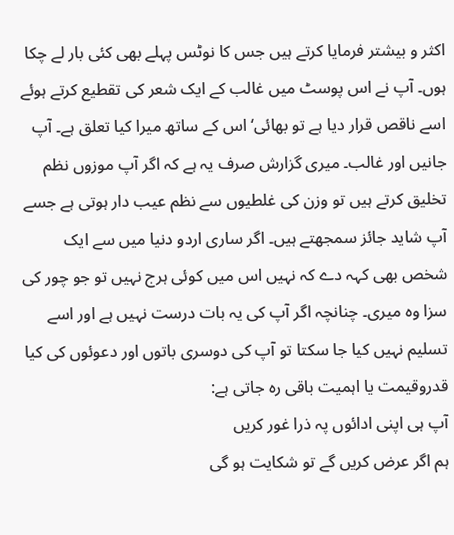اکثر و بیشتر فرمایا کرتے ہیں جس کا نوٹس پہلے بھی کئی بار لے چکا ہوں۔ آپ نے اس پوسٹ میں غالب کے ایک شعر کی تقطیع کرتے ہوئے اسے ناقص قرار دیا ہے تو بھائی‘ اس کے ساتھ میرا کیا تعلق ہے۔ آپ جانیں اور غالب۔ میری گزارش صرف یہ ہے کہ اگر آپ موزوں نظم تخلیق کرتے ہیں تو وزن کی غلطیوں سے نظم عیب دار ہوتی ہے جسے آپ شاید جائز سمجھتے ہیں۔ اگر ساری اردو دنیا میں سے ایک شخص بھی کہہ دے کہ نہیں اس میں کوئی ہرج نہیں تو جو چور کی سزا وہ میری۔ چنانچہ اگر آپ کی یہ بات درست نہیں ہے اور اسے تسلیم نہیں کیا جا سکتا تو آپ کی دوسری باتوں اور دعوئوں کی کیا قدروقیمت یا اہمیت باقی رہ جاتی ہے:
آپ ہی اپنی ادائوں پہ ذرا غور کریں
ہم اگر عرض کریں گے تو شکایت ہو گی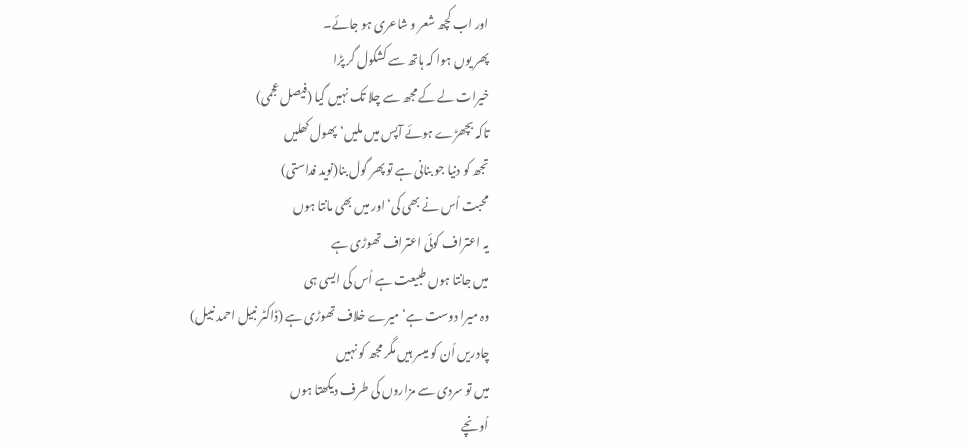اور اب کچھ شعر و شاعری ہو جائے۔
پھر یوں ہوا کہ ہاتھ سے کشکول گر پڑا
خیرات لے کے مجھ سے چلا تک نہیں گیا (فیصل عجمی)
تاکہ بچھڑے ہوئے آپس میں ملیں‘ پھول کھلیں
تجھ کو دنیا جو بنانی ہے تو پھر گول بنا(نوید فداستی)
محبت اُس نے بھی کی‘ اور میں بھی مانتا ہوں
یہ اعتراف کوئی اعتراف تھوڑی ہے
میں جانتا ہوں طبیعت ہے اُس کی ایسی ہی
وہ میرا دوست ہے‘ میرے خلاف تھوڑی ہے (ڈاکٹر نبیل احمد نبیل)
چادریں اُن کو میسر ہیں مگر مجھ کو نہیں
میں تو سردی سے مزاروں کی طرف دیکھتا ہوں
اُونچے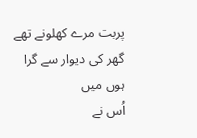پربت مرے کھلونے تھے
گھر کی دیوار سے گرا ہوں میں
اُس نے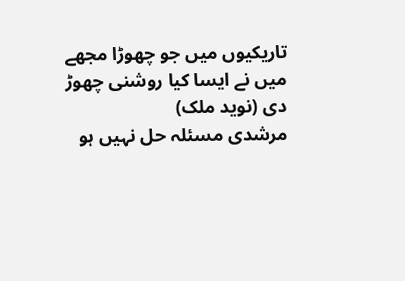تاریکیوں میں جو چھوڑا مجھے
میں نے ایسا کیا روشنی چھوڑ دی (نوید ملک)
مرشدی مسئلہ حل نہیں ہو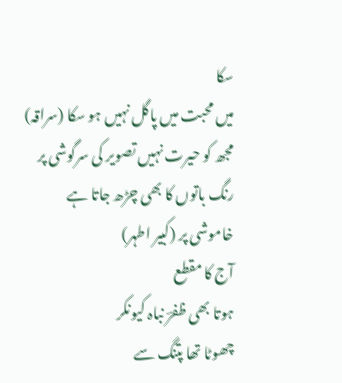سکا
میں محبت میں پاگل نہیں ہو سکا (سراقہ)
مجھ کو حیرت نہیں تصویر کی سرگوشی پر
رنگ باتوں کا بھی چڑھ جاتا ہے خاموشی پر (کبیر اطہر)
آج کا مقطع
ہوتا بھی ظفرؔ نباہ کیونکر
چھوٹا تھا پتنگ سے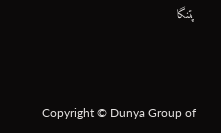پتنگا



Copyright © Dunya Group of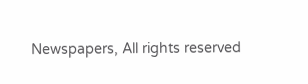Newspapers, All rights reserved